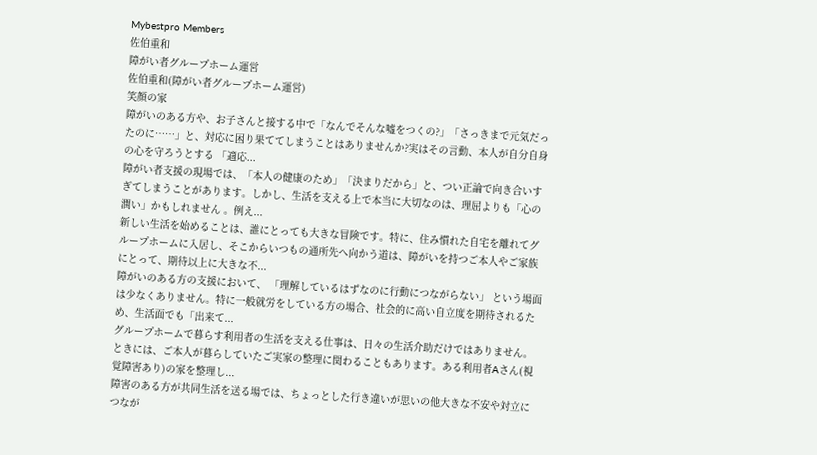Mybestpro Members
佐伯重和
障がい者グループホーム運営
佐伯重和(障がい者グループホーム運営)
笑顔の家
障がいのある方や、お子さんと接する中で「なんでそんな嘘をつくの?」「さっきまで元気だったのに……」と、対応に困り果ててしまうことはありませんか?実はその言動、本人が自分自身の心を守ろうとする 「適応...
障がい者支援の現場では、「本人の健康のため」「決まりだから」と、つい正論で向き合いすぎてしまうことがあります。しかし、生活を支える上で本当に大切なのは、理屈よりも「心の潤い」かもしれません 。例え...
新しい生活を始めることは、誰にとっても大きな冒険です。特に、住み慣れた自宅を離れてグループホームに入居し、そこからいつもの通所先へ向かう道は、障がいを持つご本人やご家族にとって、期待以上に大きな不...
障がいのある方の支援において、 「理解しているはずなのに行動につながらない」 という場面は少なくありません。特に一般就労をしている方の場合、社会的に高い自立度を期待されるため、生活面でも「出来て...
グループホームで暮らす利用者の生活を支える仕事は、日々の生活介助だけではありません。ときには、ご本人が暮らしていたご実家の整理に関わることもあります。ある利用者Aさん(視覚障害あり)の家を整理し...
障害のある方が共同生活を送る場では、ちょっとした行き違いが思いの他大きな不安や対立につなが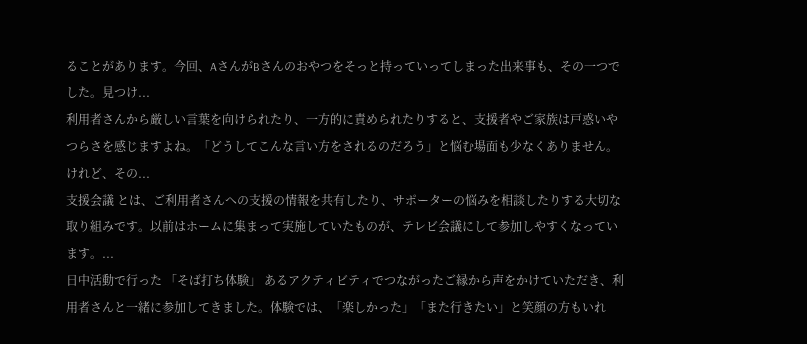ることがあります。今回、AさんがBさんのおやつをそっと持っていってしまった出来事も、その一つでした。見つけ...
利用者さんから厳しい言葉を向けられたり、一方的に責められたりすると、支援者やご家族は戸惑いやつらさを感じますよね。「どうしてこんな言い方をされるのだろう」と悩む場面も少なくありません。けれど、その...
支援会議 とは、ご利用者さんへの支援の情報を共有したり、サポーターの悩みを相談したりする大切な取り組みです。以前はホームに集まって実施していたものが、テレビ会議にして参加しやすくなっています。...
日中活動で行った 「そば打ち体験」 あるアクティビティでつながったご縁から声をかけていただき、利用者さんと一緒に参加してきました。体験では、「楽しかった」「また行きたい」と笑顔の方もいれ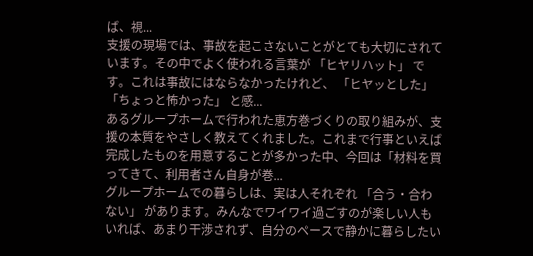ば、視...
支援の現場では、事故を起こさないことがとても大切にされています。その中でよく使われる言葉が 「ヒヤリハット」 です。これは事故にはならなかったけれど、 「ヒヤッとした」「ちょっと怖かった」 と感...
あるグループホームで行われた恵方巻づくりの取り組みが、支援の本質をやさしく教えてくれました。これまで行事といえば完成したものを用意することが多かった中、今回は「材料を買ってきて、利用者さん自身が巻...
グループホームでの暮らしは、実は人それぞれ 「合う・合わない」 があります。みんなでワイワイ過ごすのが楽しい人もいれば、あまり干渉されず、自分のペースで静かに暮らしたい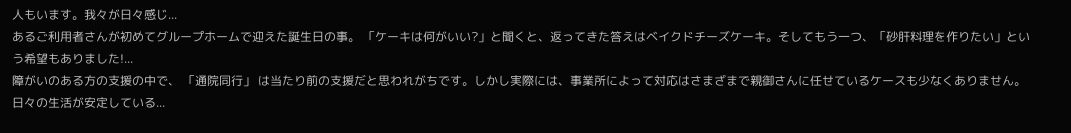人もいます。我々が日々感じ...
あるご利用者さんが初めてグループホームで迎えた誕生日の事。 「ケーキは何がいい?」と聞くと、返ってきた答えはベイクドチーズケーキ。そしてもう一つ、「砂肝料理を作りたい」という希望もありました!...
障がいのある方の支援の中で、 「通院同行」 は当たり前の支援だと思われがちです。しかし実際には、事業所によって対応はさまざまで親御さんに任せているケースも少なくありません。日々の生活が安定している...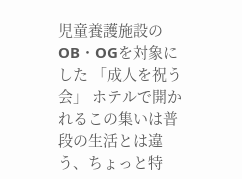児童養護施設のOB・OGを対象にした 「成人を祝う会」 ホテルで開かれるこの集いは普段の生活とは違う、ちょっと特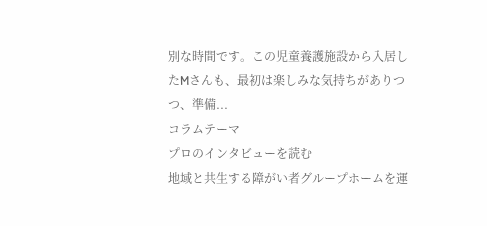別な時間です。この児童養護施設から入居したMさんも、最初は楽しみな気持ちがありつつ、準備...
コラムテーマ
プロのインタビューを読む
地域と共生する障がい者グループホームを運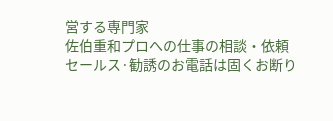営する専門家
佐伯重和プロへの仕事の相談・依頼
セールス·勧誘のお電話は固くお断り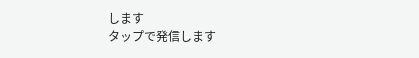します
タップで発信します